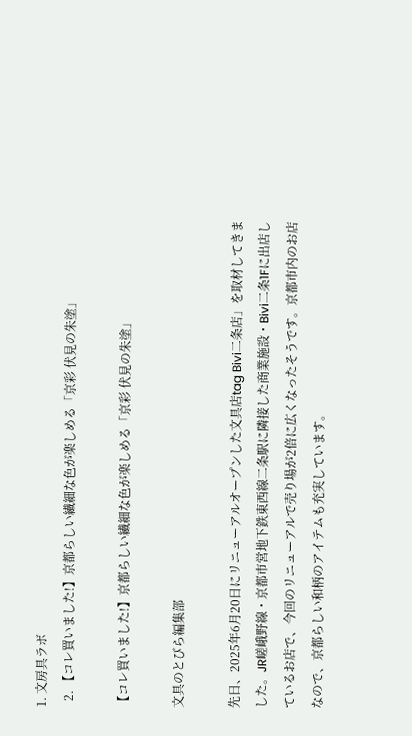1. 文房具ラボ
  2. 【コレ買いました!】京都らしい繊細な色が楽しめる「京彩 伏見の朱塗」

【コレ買いました!】京都らしい繊細な色が楽しめる「京彩 伏見の朱塗」

文具のとびら編集部

先日、2025年6月20日にリニューアルオープンした文具店tag Bivi二条店」を取材してきました。JR嵯峨野線・京都市営地下鉄東西線二条駅に隣接した商業施設・Bivi二条1Fに出店しているお店で、今回のリニューアルで売り場が2倍に広くなったそうです。京都市内のお店なので、京都らしい和柄のアイテムも充実しています。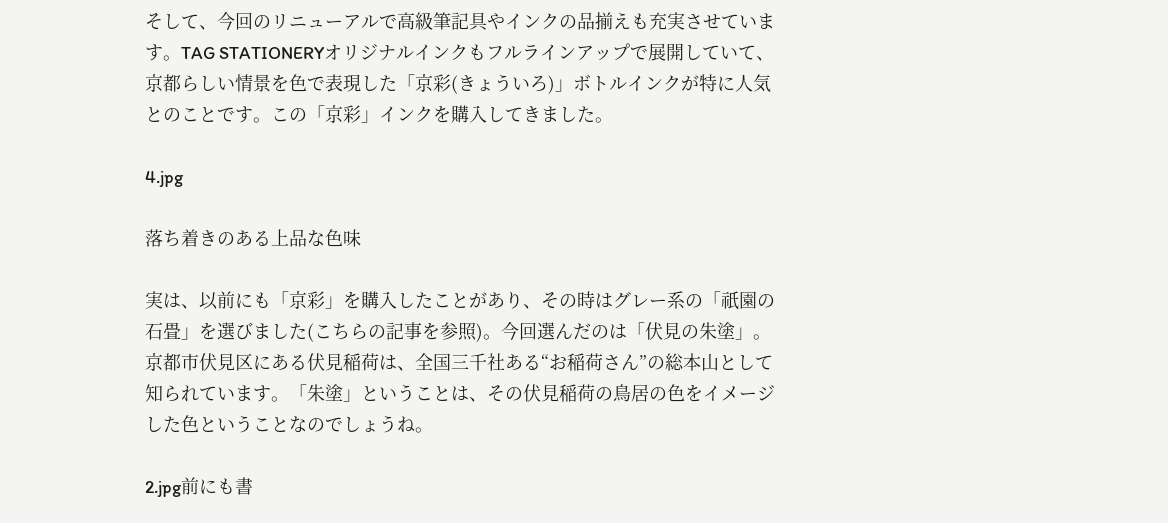そして、今回のリニューアルで高級筆記具やインクの品揃えも充実させています。TAG STATIONERYオリジナルインクもフルラインアップで展開していて、京都らしい情景を色で表現した「京彩(きょういろ)」ボトルインクが特に人気とのことです。この「京彩」インクを購入してきました。

4.jpg

落ち着きのある上品な色味

実は、以前にも「京彩」を購入したことがあり、その時はグレー系の「祇園の石畳」を選びました(こちらの記事を参照)。今回選んだのは「伏見の朱塗」。京都市伏見区にある伏見稲荷は、全国三千社ある“お稲荷さん”の総本山として知られています。「朱塗」ということは、その伏見稲荷の鳥居の色をイメージした色ということなのでしょうね。

2.jpg前にも書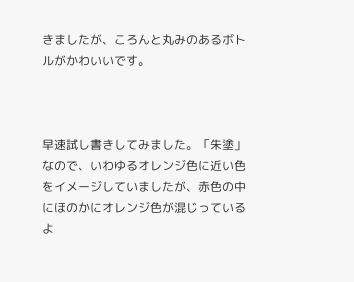きましたが、ころんと丸みのあるボトルがかわいいです。



早速試し書きしてみました。「朱塗」なので、いわゆるオレンジ色に近い色をイメージしていましたが、赤色の中にほのかにオレンジ色が混じっているよ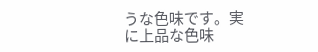うな色味です。実に上品な色味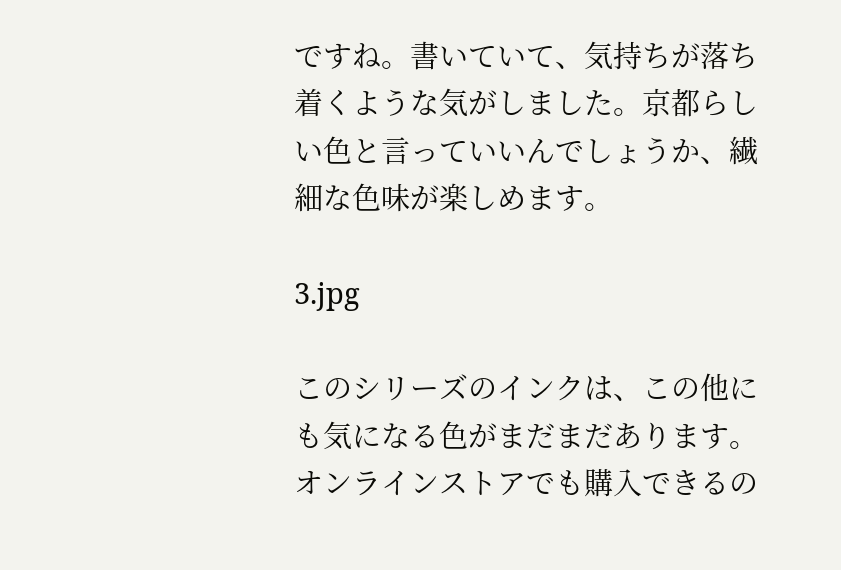ですね。書いていて、気持ちが落ち着くような気がしました。京都らしい色と言っていいんでしょうか、繊細な色味が楽しめます。

3.jpg

このシリーズのインクは、この他にも気になる色がまだまだあります。オンラインストアでも購入できるの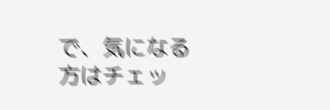で、気になる方はチェッ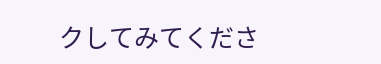クしてみてくださ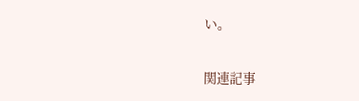い。

関連記事